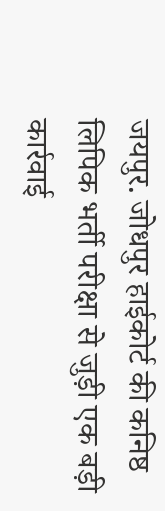जयपुर. जोधपुर हाईकोर्ट की कनिष्ठ लिपिक भर्ती परीक्षा से जुड़ी एक बड़ी कार्रवाई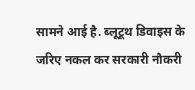सामने आई है. ब्लूटूथ डिवाइस के जरिए नकल कर सरकारी नौकरी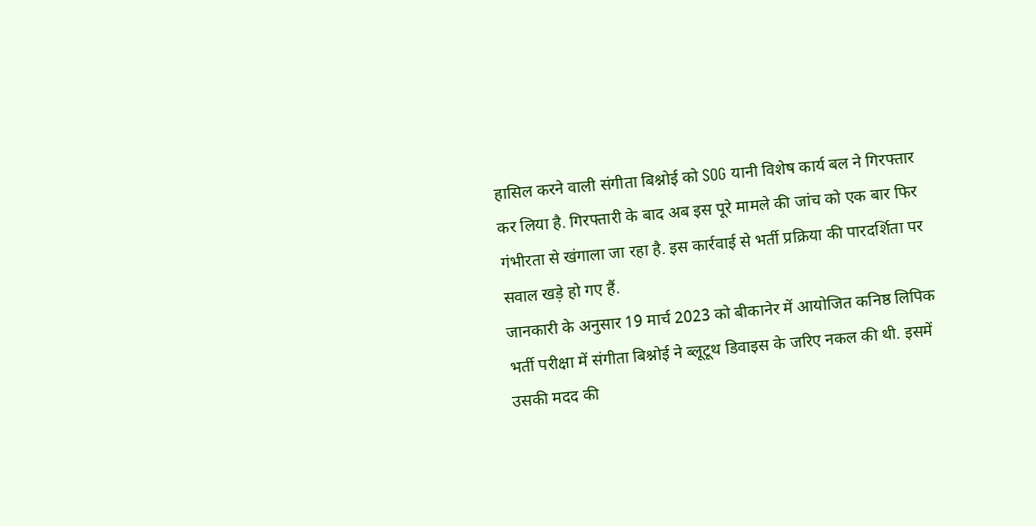हासिल करने वाली संगीता बिश्नोई को SOG यानी विशेष कार्य बल ने गिरफ्तार कर लिया है. गिरफ्तारी के बाद अब इस पूरे मामले की जांच को एक बार फिर गंभीरता से खंगाला जा रहा है. इस कार्रवाई से भर्ती प्रक्रिया की पारदर्शिता पर सवाल खड़े हो गए हैं.
जानकारी के अनुसार 19 मार्च 2023 को बीकानेर में आयोजित कनिष्ठ लिपिक भर्ती परीक्षा में संगीता बिश्नोई ने ब्लूटूथ डिवाइस के जरिए नकल की थी. इसमें उसकी मदद की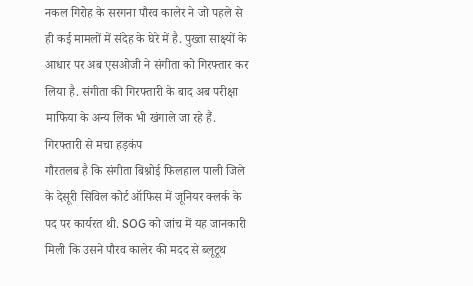नकल गिरोह के सरगना पौरव कालेर ने जो पहले से ही कई मामलों में संदेह के घेरे में है. पुख्ता साक्ष्यों के आधार पर अब एसओजी ने संगीता को गिरफ्तार कर लिया है. संगीता की गिरफ्तारी के बाद अब परीक्षा माफिया के अन्य लिंक भी खंगाले जा रहे हैं.
गिरफ्तारी से मचा हड़कंप
गौरतलब है कि संगीता बिश्नोई फिलहाल पाली जिले के देसूरी सिविल कोर्ट ऑफिस में जूनियर क्लर्क के पद पर कार्यरत थी. SOG को जांच में यह जानकारी मिली कि उसने पौरव कालेर की मदद से ब्लूटूथ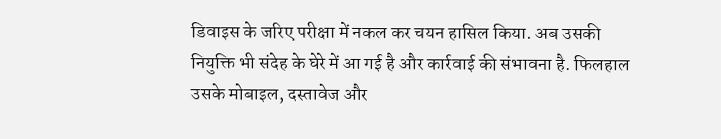डिवाइस के जरिए परीक्षा में नकल कर चयन हासिल किया. अब उसकी नियुक्ति भी संदेह के घेरे में आ गई है और कार्रवाई की संभावना है. फिलहाल उसके मोबाइल, दस्तावेज और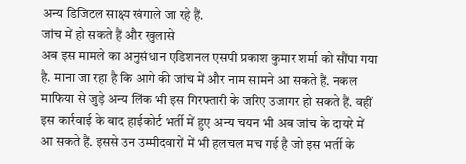अन्य डिजिटल साक्ष्य खंगाले जा रहे हैं.
जांच में हो सकते हैं और खुलासे
अब इस मामले का अनुसंधान एडिशनल एसपी प्रकाश कुमार शर्मा को सौंपा गया है. माना जा रहा है कि आगे की जांच में और नाम सामने आ सकते हैं. नकल माफिया से जुड़े अन्य लिंक भी इस गिरफ्तारी के जरिए उजागर हो सकते हैं. वहीं इस कार्रवाई के बाद हाईकोर्ट भर्ती में हुए अन्य चयन भी अब जांच के दायरे में आ सकते हैं. इससे उन उम्मीदवारों में भी हलचल मच गई है जो इस भर्ती के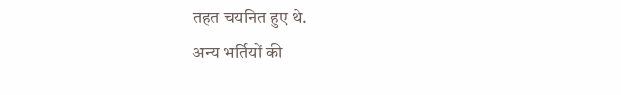तहत चयनित हुए थे.
अन्य भर्तियों की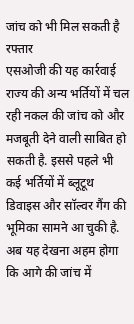जांच को भी मिल सकती है रफ्तार
एसओजी की यह कार्रवाई राज्य की अन्य भर्तियों में चल रही नकल की जांच को और मजबूती देने वाली साबित हो सकती है. इससे पहले भी कई भर्तियों में ब्लूटूथ डिवाइस और सॉल्वर गैंग की भूमिका सामने आ चुकी है. अब यह देखना अहम होगा कि आगे की जांच में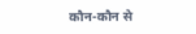कौन-कौन से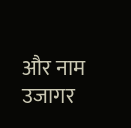और नाम उजागर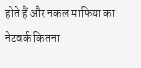होते हैं और नकल माफिया का नेटवर्क कितना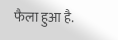फैला हुआ है.